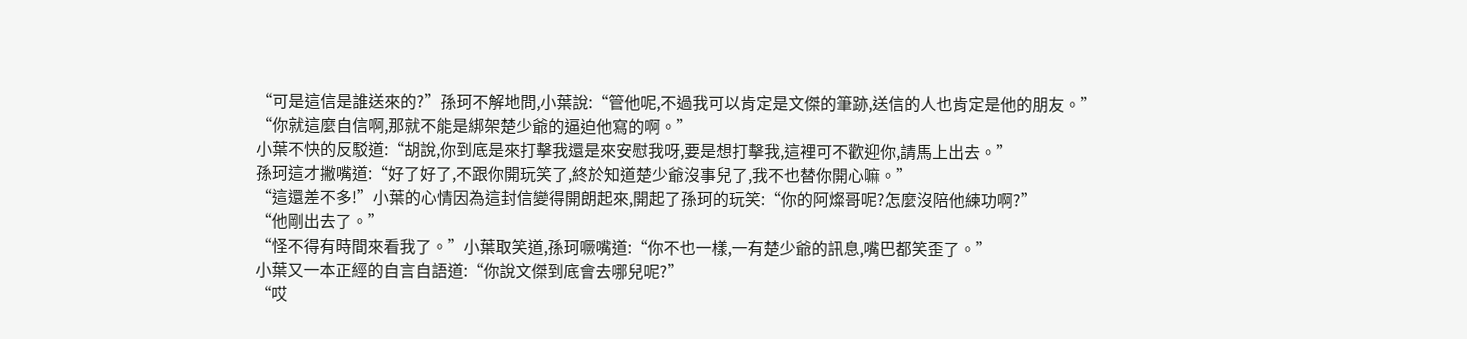“可是這信是誰送來的?”孫珂不解地問,小葉說:“管他呢,不過我可以肯定是文傑的筆跡,送信的人也肯定是他的朋友。”
“你就這麼自信啊,那就不能是綁架楚少爺的逼迫他寫的啊。”
小葉不快的反駁道:“胡說,你到底是來打擊我還是來安慰我呀,要是想打擊我,這裡可不歡迎你,請馬上出去。”
孫珂這才撇嘴道:“好了好了,不跟你開玩笑了,終於知道楚少爺沒事兒了,我不也替你開心嘛。”
“這還差不多!”小葉的心情因為這封信變得開朗起來,開起了孫珂的玩笑:“你的阿燦哥呢?怎麼沒陪他練功啊?”
“他剛出去了。”
“怪不得有時間來看我了。”小葉取笑道,孫珂噘嘴道:“你不也一樣,一有楚少爺的訊息,嘴巴都笑歪了。”
小葉又一本正經的自言自語道:“你說文傑到底會去哪兒呢?”
“哎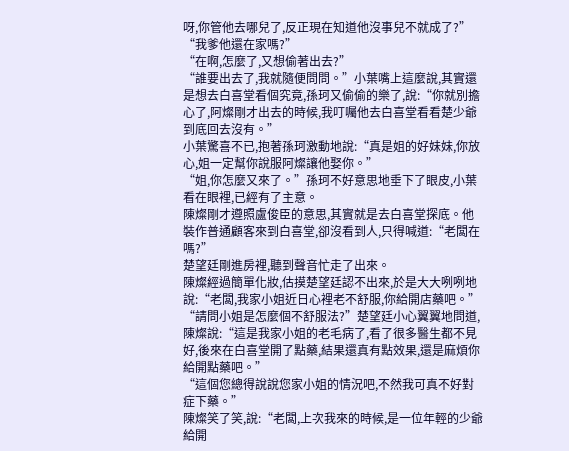呀,你管他去哪兒了,反正現在知道他沒事兒不就成了?”
“我爹他還在家嗎?”
“在啊,怎麼了,又想偷著出去?”
“誰要出去了,我就隨便問問。”小葉嘴上這麼說,其實還是想去白喜堂看個究竟,孫珂又偷偷的樂了,說:“你就別擔心了,阿燦剛才出去的時候,我叮囑他去白喜堂看看楚少爺到底回去沒有。”
小葉驚喜不已,抱著孫珂激動地說:“真是姐的好妹妹,你放心,姐一定幫你說服阿燦讓他娶你。”
“姐,你怎麼又來了。”孫珂不好意思地垂下了眼皮,小葉看在眼裡,已經有了主意。
陳燦剛才遵照盧俊臣的意思,其實就是去白喜堂探底。他裝作普通顧客來到白喜堂,卻沒看到人,只得喊道:“老闆在嗎?”
楚望廷剛進房裡,聽到聲音忙走了出來。
陳燦經過簡單化妝,估摸楚望廷認不出來,於是大大咧咧地說:“老闆,我家小姐近日心裡老不舒服,你給開店藥吧。”
“請問小姐是怎麼個不舒服法?”楚望廷小心翼翼地問道,陳燦說:“這是我家小姐的老毛病了,看了很多醫生都不見好,後來在白喜堂開了點藥,結果還真有點效果,還是麻煩你給開點藥吧。”
“這個您總得說說您家小姐的情況吧,不然我可真不好對症下藥。”
陳燦笑了笑,說:“老闆,上次我來的時候,是一位年輕的少爺給開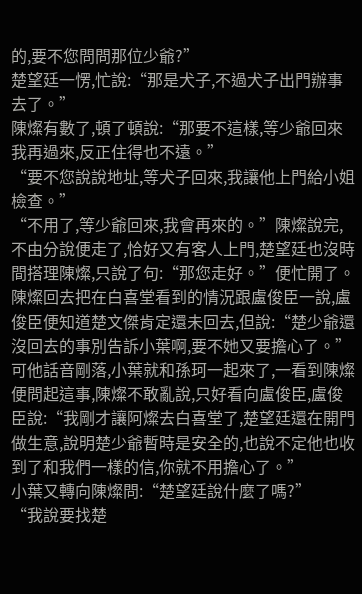的,要不您問問那位少爺?”
楚望廷一愣,忙說:“那是犬子,不過犬子出門辦事去了。”
陳燦有數了,頓了頓說:“那要不這樣,等少爺回來我再過來,反正住得也不遠。”
“要不您說說地址,等犬子回來,我讓他上門給小姐檢查。”
“不用了,等少爺回來,我會再來的。”陳燦說完,不由分說便走了,恰好又有客人上門,楚望廷也沒時間搭理陳燦,只說了句:“那您走好。”便忙開了。
陳燦回去把在白喜堂看到的情況跟盧俊臣一說,盧俊臣便知道楚文傑肯定還未回去,但說:“楚少爺還沒回去的事別告訴小葉啊,要不她又要擔心了。”可他話音剛落,小葉就和孫珂一起來了,一看到陳燦便問起這事,陳燦不敢亂說,只好看向盧俊臣,盧俊臣說:“我剛才讓阿燦去白喜堂了,楚望廷還在開門做生意,說明楚少爺暫時是安全的,也說不定他也收到了和我們一樣的信,你就不用擔心了。”
小葉又轉向陳燦問:“楚望廷說什麼了嗎?”
“我說要找楚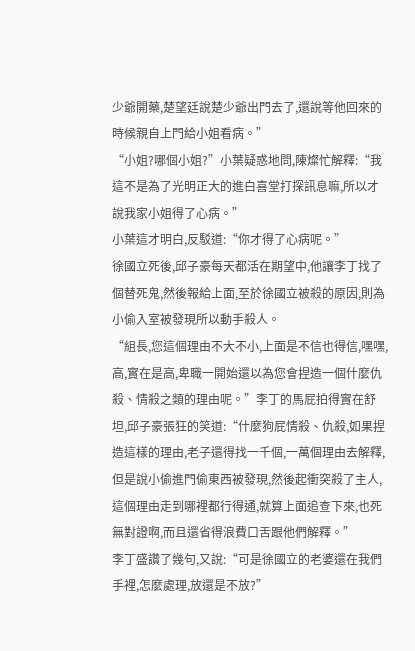少爺開藥,楚望廷說楚少爺出門去了,還說等他回來的時候親自上門給小姐看病。”
“小姐?哪個小姐?”小葉疑惑地問,陳燦忙解釋:“我這不是為了光明正大的進白喜堂打探訊息嘛,所以才說我家小姐得了心病。”
小葉這才明白,反駁道:“你才得了心病呢。”
徐國立死後,邱子豪每天都活在期望中,他讓李丁找了個替死鬼,然後報給上面,至於徐國立被殺的原因,則為小偷入室被發現所以動手殺人。
“組長,您這個理由不大不小,上面是不信也得信,嘿嘿,高,實在是高,卑職一開始還以為您會捏造一個什麼仇殺、情殺之類的理由呢。”李丁的馬屁拍得實在舒坦,邱子豪張狂的笑道:“什麼狗屁情殺、仇殺,如果捏造這樣的理由,老子還得找一千個,一萬個理由去解釋,但是說小偷進門偷東西被發現,然後起衝突殺了主人,這個理由走到哪裡都行得通,就算上面追查下來,也死無對證啊,而且還省得浪費口舌跟他們解釋。”
李丁盛讚了幾句,又說:“可是徐國立的老婆還在我們手裡,怎麼處理,放還是不放?”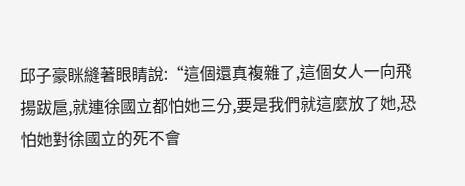邱子豪眯縫著眼睛說:“這個還真複雜了,這個女人一向飛揚跋扈,就連徐國立都怕她三分,要是我們就這麼放了她,恐怕她對徐國立的死不會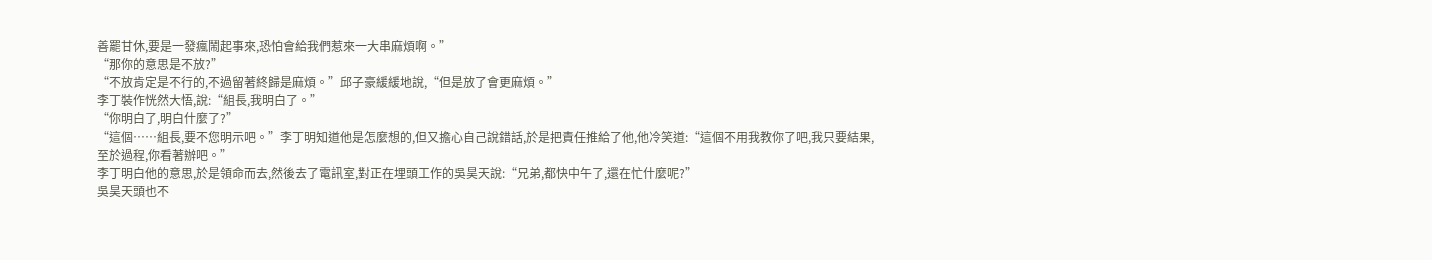善罷甘休,要是一發瘋鬧起事來,恐怕會給我們惹來一大串麻煩啊。”
“那你的意思是不放?”
“不放肯定是不行的,不過留著終歸是麻煩。”邱子豪緩緩地說,“但是放了會更麻煩。”
李丁裝作恍然大悟,說:“組長,我明白了。”
“你明白了,明白什麼了?”
“這個……組長,要不您明示吧。”李丁明知道他是怎麼想的,但又擔心自己說錯話,於是把責任推給了他,他冷笑道:“這個不用我教你了吧,我只要結果,至於過程,你看著辦吧。”
李丁明白他的意思,於是領命而去,然後去了電訊室,對正在埋頭工作的吳昊天說:“兄弟,都快中午了,還在忙什麼呢?”
吳昊天頭也不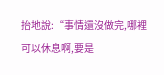抬地說:“事情還沒做完,哪裡可以休息啊,要是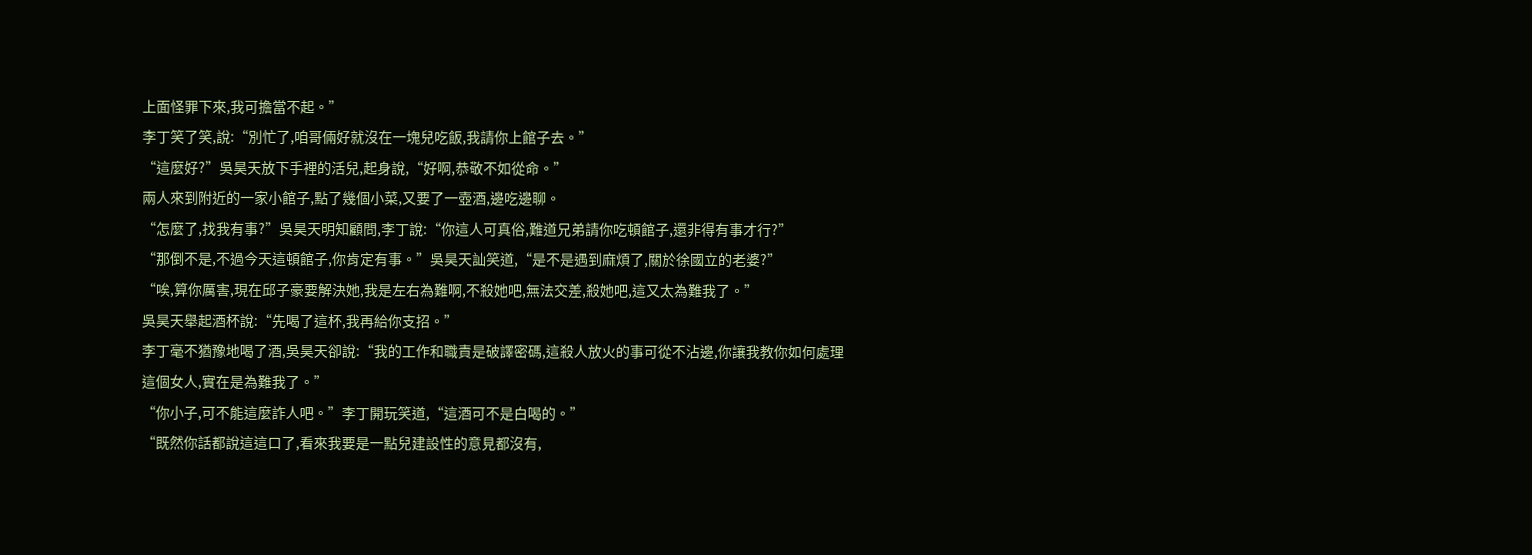上面怪罪下來,我可擔當不起。”
李丁笑了笑,說:“別忙了,咱哥倆好就沒在一塊兒吃飯,我請你上館子去。”
“這麼好?”吳昊天放下手裡的活兒,起身說,“好啊,恭敬不如從命。”
兩人來到附近的一家小館子,點了幾個小菜,又要了一壺酒,邊吃邊聊。
“怎麼了,找我有事?”吳昊天明知顧問,李丁說:“你這人可真俗,難道兄弟請你吃頓館子,還非得有事才行?”
“那倒不是,不過今天這頓館子,你肯定有事。”吳昊天訕笑道,“是不是遇到麻煩了,關於徐國立的老婆?”
“唉,算你厲害,現在邱子豪要解決她,我是左右為難啊,不殺她吧,無法交差,殺她吧,這又太為難我了。”
吳昊天舉起酒杯說:“先喝了這杯,我再給你支招。”
李丁毫不猶豫地喝了酒,吳昊天卻說:“我的工作和職責是破譯密碼,這殺人放火的事可從不沾邊,你讓我教你如何處理這個女人,實在是為難我了。”
“你小子,可不能這麼詐人吧。”李丁開玩笑道,“這酒可不是白喝的。”
“既然你話都說這這口了,看來我要是一點兒建設性的意見都沒有,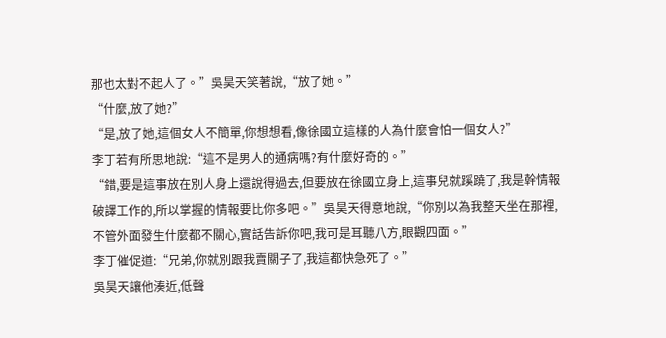那也太對不起人了。”吳昊天笑著說,“放了她。”
“什麼,放了她?”
“是,放了她,這個女人不簡單,你想想看,像徐國立這樣的人為什麼會怕一個女人?”
李丁若有所思地說:“這不是男人的通病嗎?有什麼好奇的。”
“錯,要是這事放在別人身上還說得過去,但要放在徐國立身上,這事兒就蹊蹺了,我是幹情報破譯工作的,所以掌握的情報要比你多吧。”吳昊天得意地說,“你別以為我整天坐在那裡,不管外面發生什麼都不關心,實話告訴你吧,我可是耳聽八方,眼觀四面。”
李丁催促道:“兄弟,你就別跟我賣關子了,我這都快急死了。”
吳昊天讓他湊近,低聲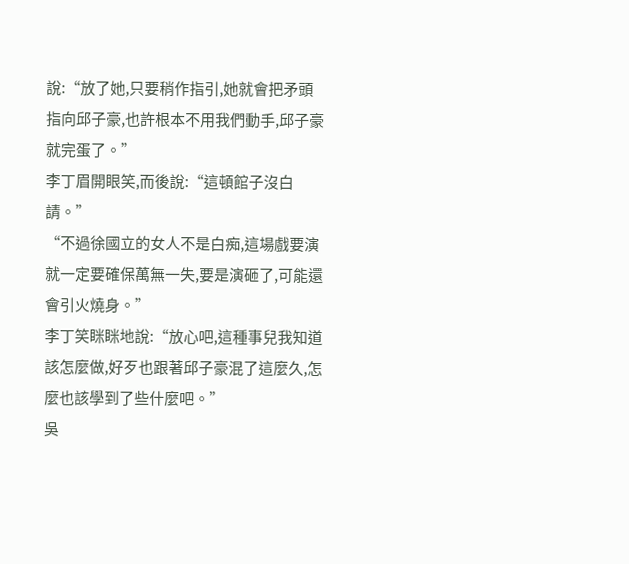說:“放了她,只要稍作指引,她就會把矛頭指向邱子豪,也許根本不用我們動手,邱子豪就完蛋了。”
李丁眉開眼笑,而後說:“這頓館子沒白請。”
“不過徐國立的女人不是白痴,這場戲要演就一定要確保萬無一失,要是演砸了,可能還會引火燒身。”
李丁笑眯眯地說:“放心吧,這種事兒我知道該怎麼做,好歹也跟著邱子豪混了這麼久,怎麼也該學到了些什麼吧。”
吳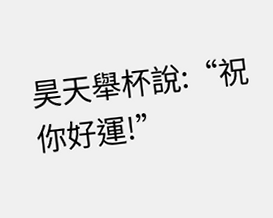昊天舉杯說:“祝你好運!”